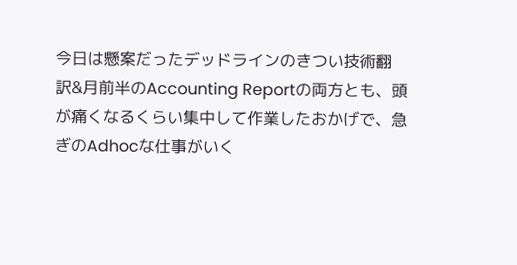今日は懸案だったデッドラインのきつい技術翻訳&月前半のAccounting Reportの両方とも、頭が痛くなるくらい集中して作業したおかげで、急ぎのAdhocな仕事がいく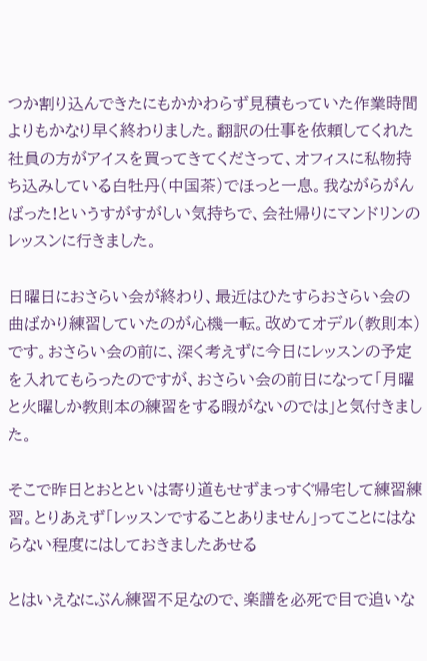つか割り込んできたにもかかわらず見積もっていた作業時間よりもかなり早く終わりました。翻訳の仕事を依頼してくれた社員の方がアイスを買ってきてくださって、オフィスに私物持ち込みしている白牡丹(中国茶)でほっと一息。我ながらがんばった!というすがすがしい気持ちで、会社帰りにマンドリンのレッスンに行きました。

日曜日におさらい会が終わり、最近はひたすらおさらい会の曲ばかり練習していたのが心機一転。改めてオデル(教則本)です。おさらい会の前に、深く考えずに今日にレッスンの予定を入れてもらったのですが、おさらい会の前日になって「月曜と火曜しか教則本の練習をする暇がないのでは」と気付きました。

そこで昨日とおとといは寄り道もせずまっすぐ帰宅して練習練習。とりあえず「レッスンですることありません」ってことにはならない程度にはしておきましたあせる

とはいえなにぶん練習不足なので、楽譜を必死で目で追いな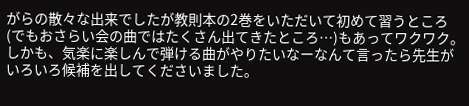がらの散々な出来でしたが教則本の2巻をいただいて初めて習うところ(でもおさらい会の曲ではたくさん出てきたところ…)もあってワクワク。しかも、気楽に楽しんで弾ける曲がやりたいなーなんて言ったら先生がいろいろ候補を出してくださいました。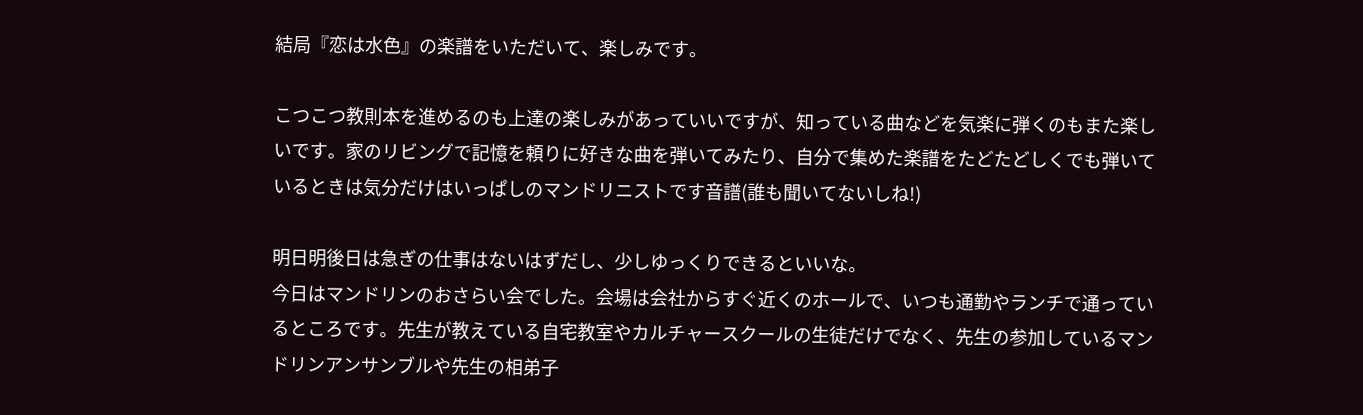結局『恋は水色』の楽譜をいただいて、楽しみです。

こつこつ教則本を進めるのも上達の楽しみがあっていいですが、知っている曲などを気楽に弾くのもまた楽しいです。家のリビングで記憶を頼りに好きな曲を弾いてみたり、自分で集めた楽譜をたどたどしくでも弾いているときは気分だけはいっぱしのマンドリニストです音譜(誰も聞いてないしね!)

明日明後日は急ぎの仕事はないはずだし、少しゆっくりできるといいな。
今日はマンドリンのおさらい会でした。会場は会社からすぐ近くのホールで、いつも通勤やランチで通っているところです。先生が教えている自宅教室やカルチャースクールの生徒だけでなく、先生の参加しているマンドリンアンサンブルや先生の相弟子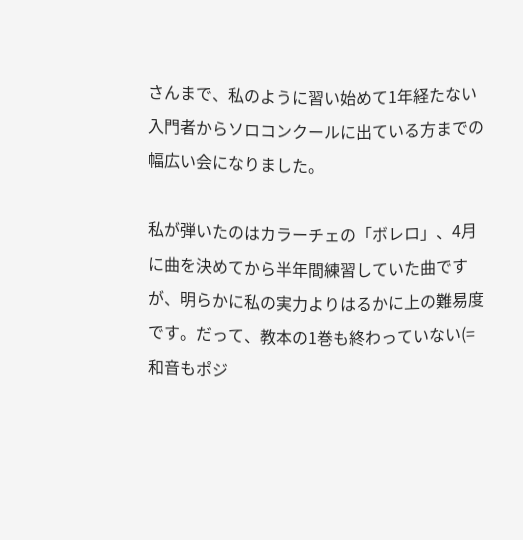さんまで、私のように習い始めて1年経たない入門者からソロコンクールに出ている方までの幅広い会になりました。

私が弾いたのはカラーチェの「ボレロ」、4月に曲を決めてから半年間練習していた曲ですが、明らかに私の実力よりはるかに上の難易度です。だって、教本の1巻も終わっていない(=和音もポジ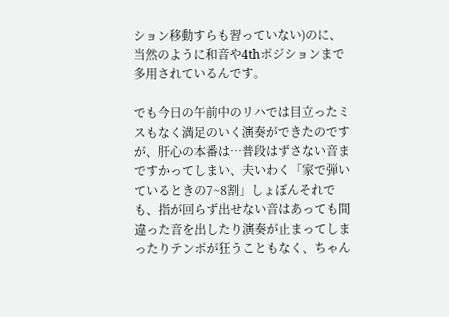ション移動すらも習っていない)のに、当然のように和音や4thポジションまで多用されているんです。

でも今日の午前中のリハでは目立ったミスもなく満足のいく演奏ができたのですが、肝心の本番は…普段はずさない音まですかってしまい、夫いわく「家で弾いているときの7~8割」しょぼんそれでも、指が回らず出せない音はあっても間違った音を出したり演奏が止まってしまったりテンポが狂うこともなく、ちゃん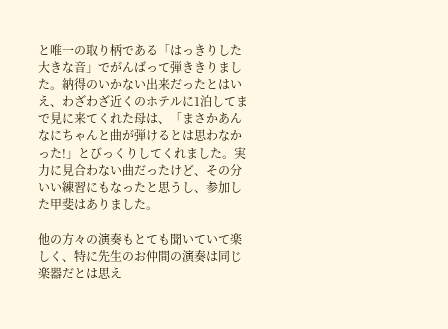と唯一の取り柄である「はっきりした大きな音」でがんばって弾ききりました。納得のいかない出来だったとはいえ、わざわざ近くのホテルに1泊してまで見に来てくれた母は、「まさかあんなにちゃんと曲が弾けるとは思わなかった!」とびっくりしてくれました。実力に見合わない曲だったけど、その分いい練習にもなったと思うし、参加した甲斐はありました。

他の方々の演奏もとても聞いていて楽しく、特に先生のお仲間の演奏は同じ楽器だとは思え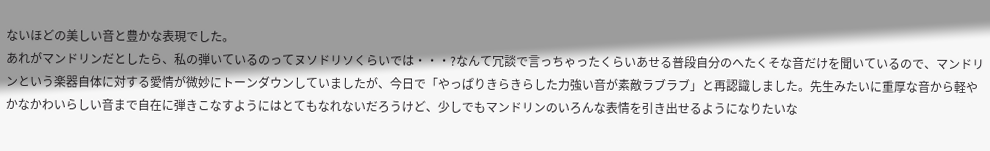ないほどの美しい音と豊かな表現でした。
あれがマンドリンだとしたら、私の弾いているのってヌソドリソくらいでは・・・?なんて冗談で言っちゃったくらいあせる普段自分のへたくそな音だけを聞いているので、マンドリンという楽器自体に対する愛情が微妙にトーンダウンしていましたが、今日で「やっぱりきらきらした力強い音が素敵ラブラブ」と再認識しました。先生みたいに重厚な音から軽やかなかわいらしい音まで自在に弾きこなすようにはとてもなれないだろうけど、少しでもマンドリンのいろんな表情を引き出せるようになりたいな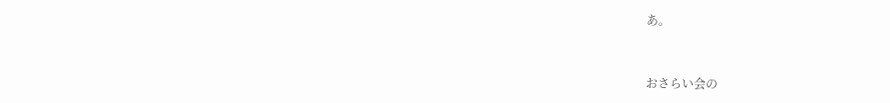あ。


おさらい会の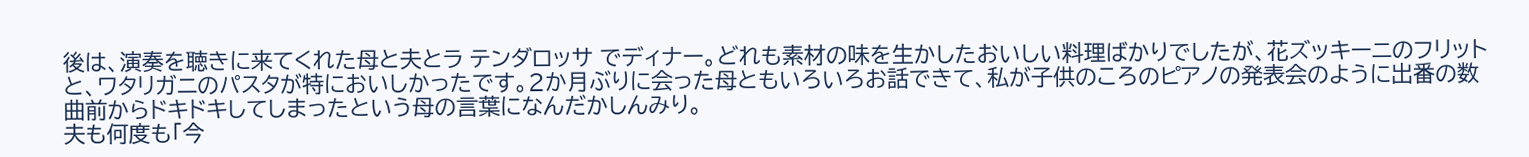後は、演奏を聴きに来てくれた母と夫とラ テンダロッサ でディナー。どれも素材の味を生かしたおいしい料理ばかりでしたが、花ズッキーニのフリットと、ワタリガニのパスタが特においしかったです。2か月ぶりに会った母ともいろいろお話できて、私が子供のころのピアノの発表会のように出番の数曲前からドキドキしてしまったという母の言葉になんだかしんみり。
夫も何度も「今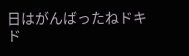日はがんばったねドキド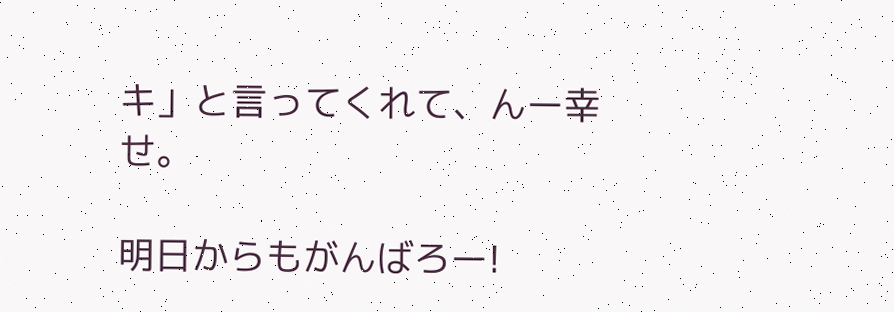キ」と言ってくれて、んー幸せ。

明日からもがんばろー!